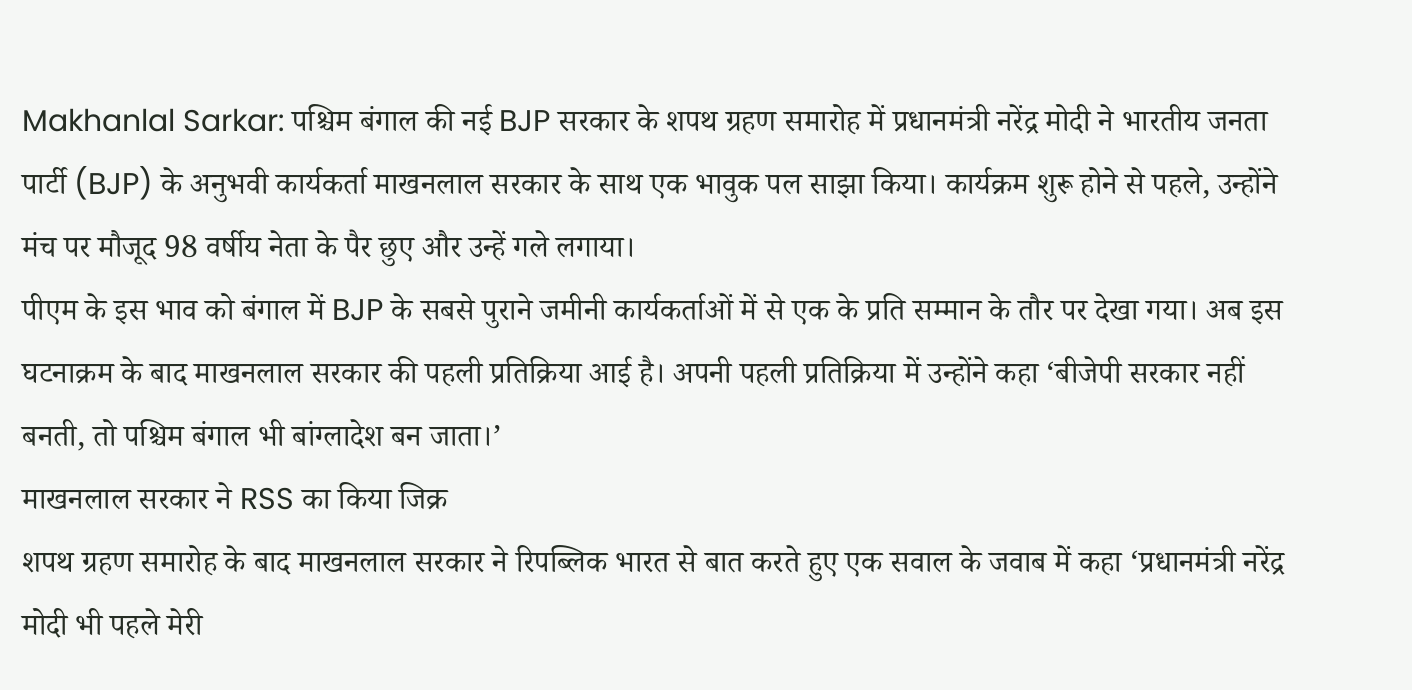Makhanlal Sarkar: पश्चिम बंगाल की नई BJP सरकार के शपथ ग्रहण समारोह में प्रधानमंत्री नरेंद्र मोदी ने भारतीय जनता पार्टी (BJP) के अनुभवी कार्यकर्ता माखनलाल सरकार के साथ एक भावुक पल साझा किया। कार्यक्रम शुरू होने से पहले, उन्होंने मंच पर मौजूद 98 वर्षीय नेता के पैर छुए और उन्हें गले लगाया।
पीएम के इस भाव को बंगाल में BJP के सबसे पुराने जमीनी कार्यकर्ताओं में से एक के प्रति सम्मान के तौर पर देखा गया। अब इस घटनाक्रम के बाद माखनलाल सरकार की पहली प्रतिक्रिया आई है। अपनी पहली प्रतिक्रिया में उन्होंने कहा ‘बीजेपी सरकार नहीं बनती, तो पश्चिम बंगाल भी बांग्लादेश बन जाता।’
माखनलाल सरकार ने RSS का किया जिक्र
शपथ ग्रहण समारोह के बाद माखनलाल सरकार ने रिपब्लिक भारत से बात करते हुए एक सवाल के जवाब में कहा ‘प्रधानमंत्री नरेंद्र मोदी भी पहले मेरी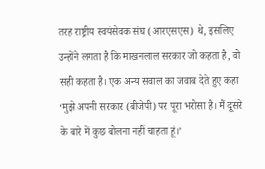तरह राष्ट्रीय स्वयंसेवक संघ (आरएसएस) थे, इसलिए उन्होंने लगता है कि माखनलाल सरकार जो कहता है, वो सही कहता है। एक अन्य सवाल का जवाब देते हुए कहा ‘मुझे अपनी सरकार (बीजेपी) पर पूरा भरोसा है। मैं दूसरे के बारे में कुछ बोलना नहीं चाहता हूं।’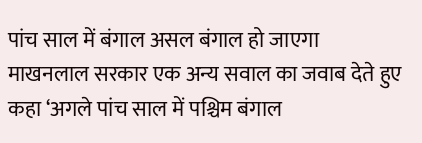पांच साल में बंगाल असल बंगाल हो जाएगा
माखनलाल सरकार एक अन्य सवाल का जवाब देते हुए कहा ‘अगले पांच साल में पश्चिम बंगाल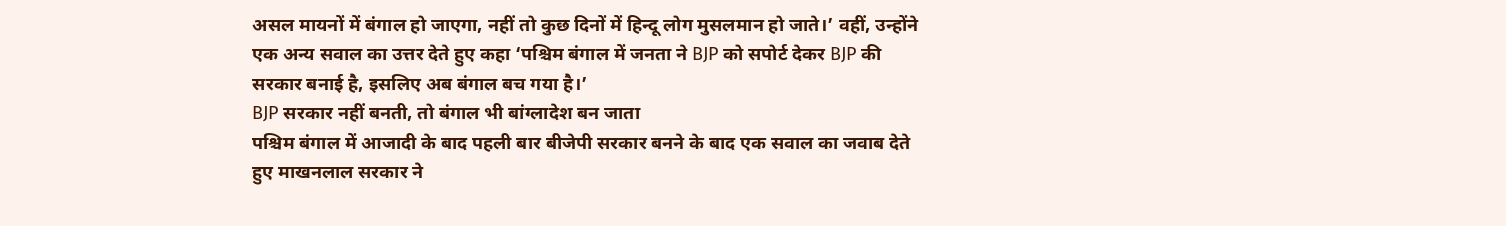असल मायनों में बंगाल हो जाएगा, नहीं तो कुछ दिनों में हिन्दू लोग मुसलमान हो जाते।’ वहीं, उन्होंने एक अन्य सवाल का उत्तर देते हुए कहा ‘पश्चिम बंगाल में जनता ने BJP को सपोर्ट देकर BJP की सरकार बनाई है, इसलिए अब बंगाल बच गया है।’
BJP सरकार नहीं बनती, तो बंगाल भी बांग्लादेश बन जाता
पश्चिम बंगाल में आजादी के बाद पहली बार बीजेपी सरकार बनने के बाद एक सवाल का जवाब देते हुए माखनलाल सरकार ने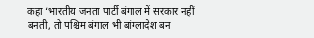कहा ‘भारतीय जनता पार्टी बंगाल में सरकार नहीं बनती, तो पश्चिम बंगाल भी बांग्लादेश बन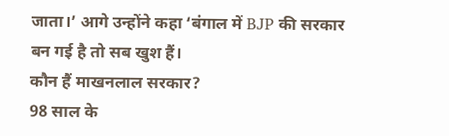जाता।’ आगे उन्होंने कहा ‘बंगाल में BJP की सरकार बन गई है तो सब खुश हैं।
कौन हैं माखनलाल सरकार?
98 साल के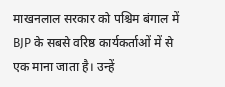माखनलाल सरकार को पश्चिम बंगाल में BJP के सबसे वरिष्ठ कार्यकर्ताओं में से एक माना जाता है। उन्हें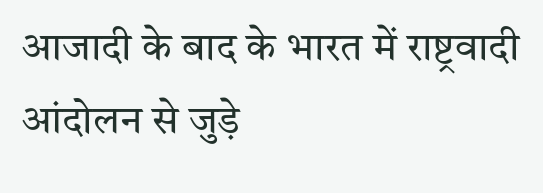आजादी के बाद के भारत में राष्ट्रवादी आंदोलन से जुड़े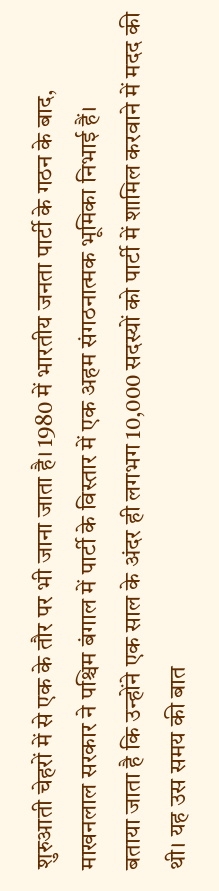शुरुआती चेहरों में से एक के तौर पर भी जाना जाता है। 1980 में भारतीय जनता पार्टी के गठन के बाद, माखनलाल सरकार ने पश्चिम बंगाल में पार्टी के विस्तार में एक अहम संगठनात्मक भूमिका निभाई हैं।
बताया जाता है कि उन्होंने एक साल के अंदर ही लगभग 10,000 सदस्यों को पार्टी में शामिल करवाने में मदद की थी। यह उस समय की बात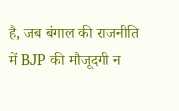है, जब बंगाल की राजनीति में BJP की मौजूदगी न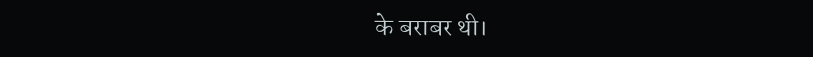के बराबर थी।